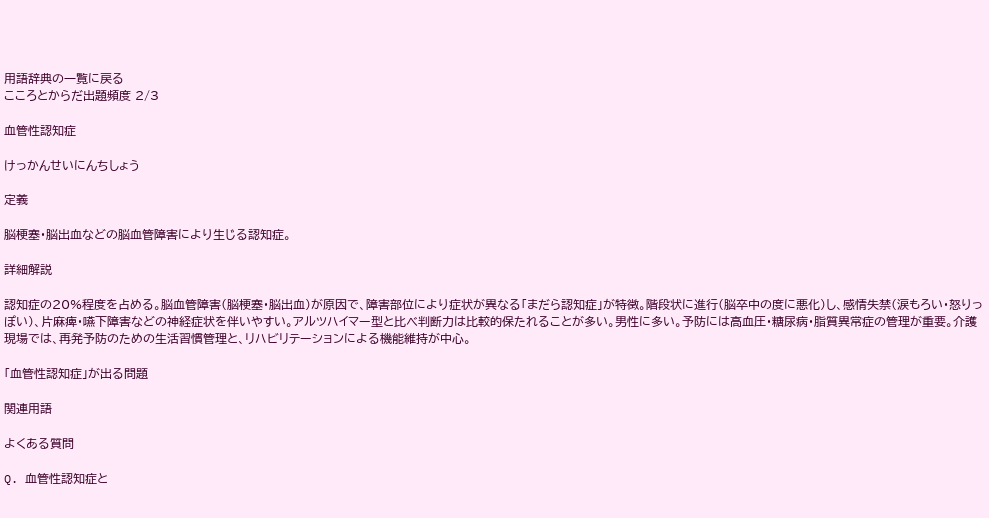用語辞典の一覧に戻る
こころとからだ出題頻度 2/3

血管性認知症

けっかんせいにんちしょう

定義

脳梗塞・脳出血などの脳血管障害により生じる認知症。

詳細解説

認知症の20%程度を占める。脳血管障害(脳梗塞・脳出血)が原因で、障害部位により症状が異なる「まだら認知症」が特徴。階段状に進行(脳卒中の度に悪化)し、感情失禁(涙もろい・怒りっぽい)、片麻痺・嚥下障害などの神経症状を伴いやすい。アルツハイマー型と比べ判断力は比較的保たれることが多い。男性に多い。予防には高血圧・糖尿病・脂質異常症の管理が重要。介護現場では、再発予防のための生活習慣管理と、リハビリテーションによる機能維持が中心。

「血管性認知症」が出る問題

関連用語

よくある質問

Q. 血管性認知症と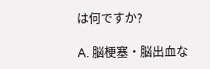は何ですか?

A. 脳梗塞・脳出血な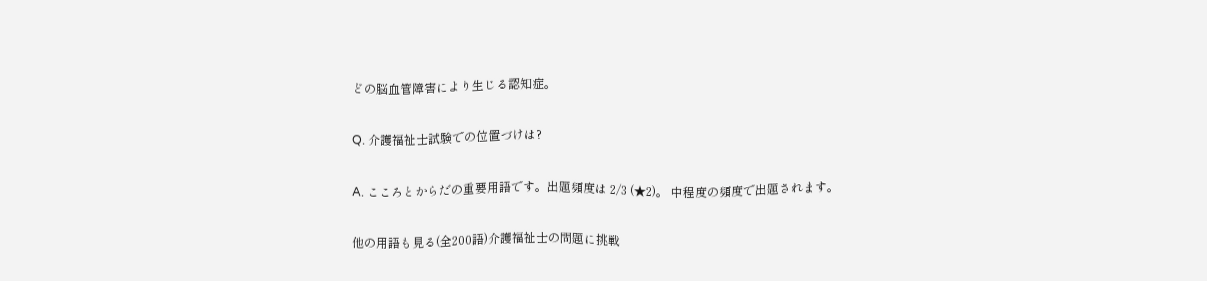どの脳血管障害により生じる認知症。

Q. 介護福祉士試験での位置づけは?

A. こころとからだの重要用語です。出題頻度は 2/3 (★2)。 中程度の頻度で出題されます。

他の用語も見る(全200語)介護福祉士の問題に挑戦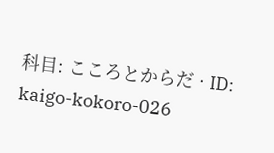科目: こころとからだ · ID: kaigo-kokoro-026